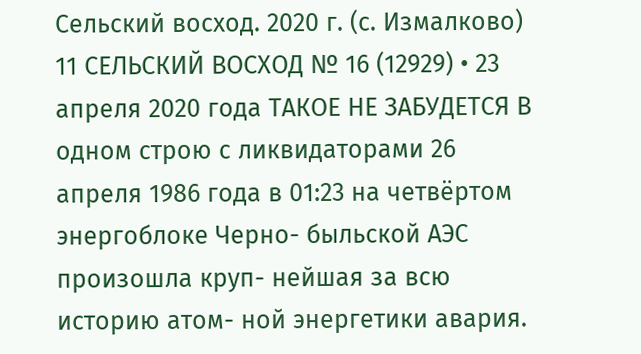Сельский восход. 2020 г. (с. Измалково)
11 СЕЛЬСКИЙ ВОСХОД № 16 (12929) • 23 апреля 2020 года ТАКОЕ НЕ ЗАБУДЕТСЯ В одном строю с ликвидаторами 26 апреля 1986 года в 01:23 на четвёртом энергоблоке Черно- быльской АЭС произошла круп- нейшая за всю историю атом- ной энергетики авария.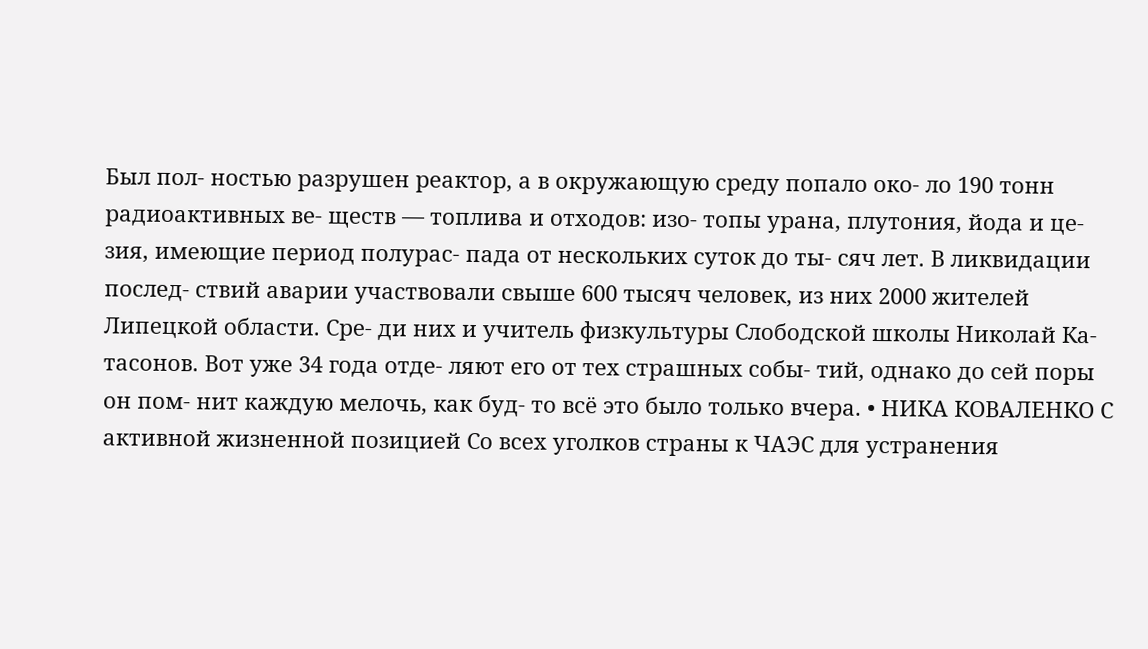Был пол- ностью разрушен реактор, а в окружающую среду попало око- ло 190 тонн радиоактивных ве- ществ — топлива и отходов: изо- топы урана, плутония, йода и це- зия, имеющие период полурас- пада от нескольких суток до ты- сяч лет. В ликвидации послед- ствий аварии участвовали свыше 600 тысяч человек, из них 2000 жителей Липецкой области. Сре- ди них и учитель физкультуры Слободской школы Николай Ка- тасонов. Вот уже 34 года отде- ляют его от тех страшных собы- тий, однако до сей поры он пом- нит каждую мелочь, как буд- то всё это было только вчера. • НИКА КОВАЛЕНКО С активной жизненной позицией Со всех уголков страны к ЧАЭС для устранения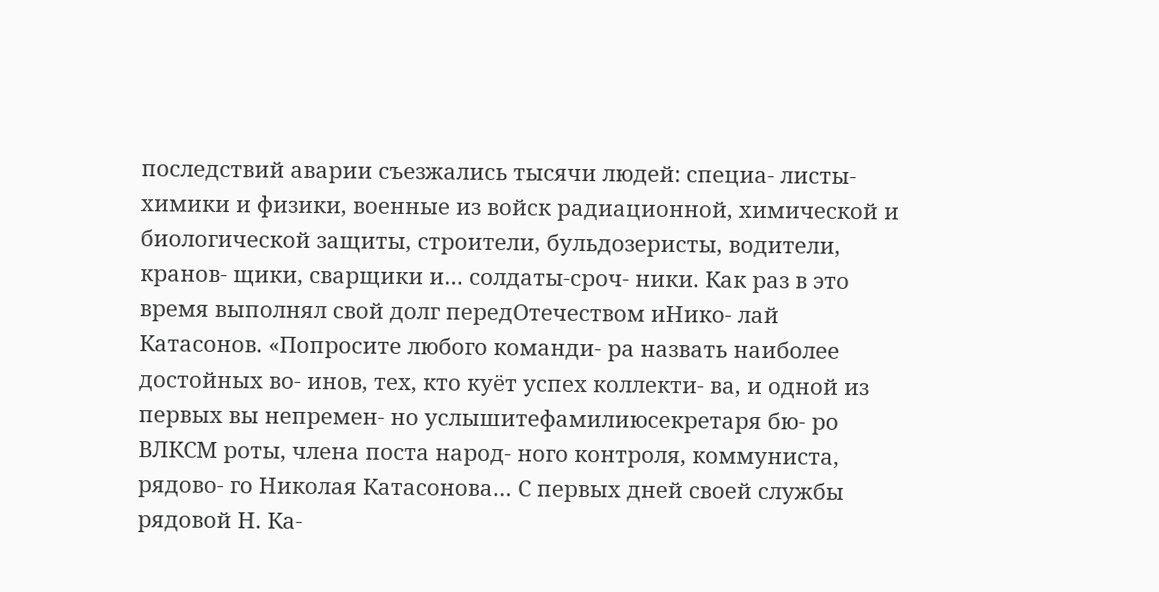последствий аварии съезжались тысячи людей: специа- листы-химики и физики, военные из войск радиационной, химической и биологической защиты, строители, бульдозеристы, водители, кранов- щики, сварщики и… солдаты-сроч- ники. Как раз в это время выполнял свой долг передОтечеством иНико- лай Катасонов. «Попросите любого команди- ра назвать наиболее достойных во- инов, тех, кто куёт успех коллекти- ва, и одной из первых вы непремен- но услышитефамилиюсекретаря бю- ро ВЛКСМ роты, члена поста народ- ного контроля, коммуниста, рядово- го Николая Катасонова… С первых дней своей службы рядовой Н. Ка-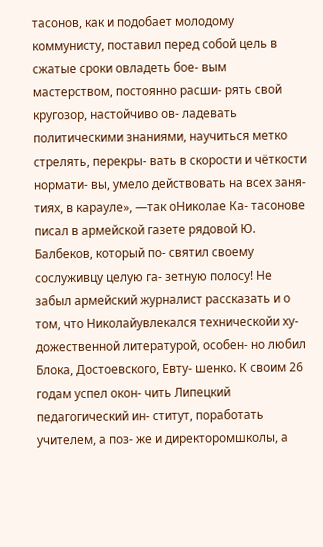тасонов, как и подобает молодому коммунисту, поставил перед собой цель в сжатые сроки овладеть бое- вым мастерством, постоянно расши- рять свой кругозор, настойчиво ов- ладевать политическими знаниями, научиться метко стрелять, перекры- вать в скорости и чёткости нормати- вы, умело действовать на всех заня- тиях, в карауле», —так оНиколае Ка- тасонове писал в армейской газете рядовой Ю. Балбеков, который по- святил своему сослуживцу целую га- зетную полосу! Не забыл армейский журналист рассказать и о том, что Николайувлекался техническойи ху- дожественной литературой, особен- но любил Блока, Достоевского, Евту- шенко. К своим 26 годам успел окон- чить Липецкий педагогический ин- ститут, поработать учителем, а поз- же и директоромшколы, а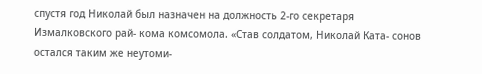спустя год Николай был назначен на должность 2-го секретаря Измалковского рай- кома комсомола. «Став солдатом, Николай Ката- сонов остался таким же неутоми-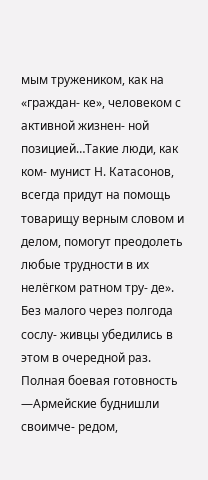мым тружеником, как на «граждан- ке», человеком с активной жизнен- ной позицией…Такие люди, как ком- мунист Н. Катасонов, всегда придут на помощь товарищу верным словом и делом, помогут преодолеть любые трудности в их нелёгком ратном тру- де». Без малого через полгода сослу- живцы убедились в этом в очередной раз. Полная боевая готовность —Армейские буднишли своимче- редом,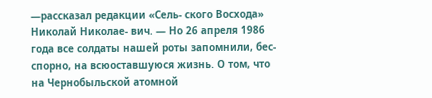—рассказал редакции «Сель- ского Восхода» Николай Николае- вич. — Но 26 апреля 1986 года все солдаты нашей роты запомнили, бес- спорно, на всюоставшуюся жизнь. О том, что на Чернобыльской атомной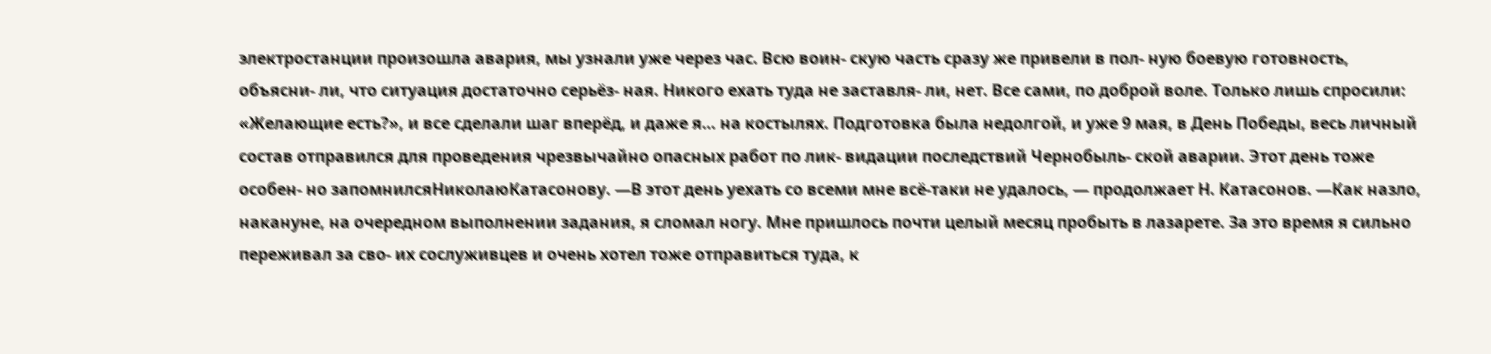электростанции произошла авария, мы узнали уже через час. Всю воин- скую часть сразу же привели в пол- ную боевую готовность, объясни- ли, что ситуация достаточно серьёз- ная. Никого ехать туда не заставля- ли, нет. Все сами, по доброй воле. Только лишь спросили: «Желающие есть?», и все сделали шаг вперёд, и даже я… на костылях. Подготовка была недолгой, и уже 9 мая, в День Победы, весь личный состав отправился для проведения чрезвычайно опасных работ по лик- видации последствий Чернобыль- ской аварии. Этот день тоже особен- но запомнилсяНиколаюКатасонову. —В этот день уехать со всеми мне всё-таки не удалось, — продолжает Н. Катасонов. —Как назло, накануне, на очередном выполнении задания, я сломал ногу. Мне пришлось почти целый месяц пробыть в лазарете. За это время я сильно переживал за сво- их сослуживцев и очень хотел тоже отправиться туда, к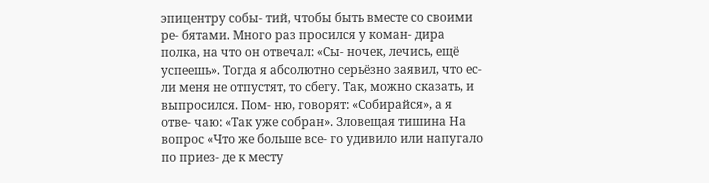эпицентру собы- тий, чтобы быть вместе со своими ре- бятами. Много раз просился у коман- дира полка, на что он отвечал: «Сы- ночек, лечись, ещё успеешь». Тогда я абсолютно серьёзно заявил, что ес- ли меня не отпустят, то сбегу. Так, можно сказать, и выпросился. Пом- ню, говорят: «Собирайся», а я отве- чаю: «Так уже собран». Зловещая тишина На вопрос «Что же больше все- го удивило или напугало по приез- де к месту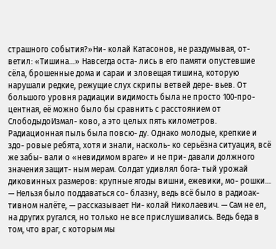страшного события?»Ни- колай Катасонов, не раздумывая, от- ветил: «Тишина…» Навсегда оста- лись в его памяти опустевшие сёла, брошенные дома и сараи и зловещая тишина, которую нарушали редкие, режущие слух скрипы ветвей дере- вьев. От большого уровня радиации видимость была не просто 100-про- центная, её можно было бы сравнить с расстоянием от СлободыдоИзмал- ково, а это целых пять километров. Радиационная пыль была повсю- ду. Однако молодые, крепкие и здо- ровые ребята, хотя и знали, насколь- ко серьёзна ситуация, всё же забы- вали о «невидимом враге» и не при- давали должного значения защит- ным мерам. Солдат удивлял бога- тый урожай диковинных размеров: крупные ягоды вишни, ежевики, мо- рошки… — Нельзя было поддаваться со- блазну, ведь всё было в радиоак- тивном налёте, — рассказывает Ни- колай Николаевич. — Сам не ел, на других ругался, но только не все прислушивались. Ведь беда в том, что враг, с которым мы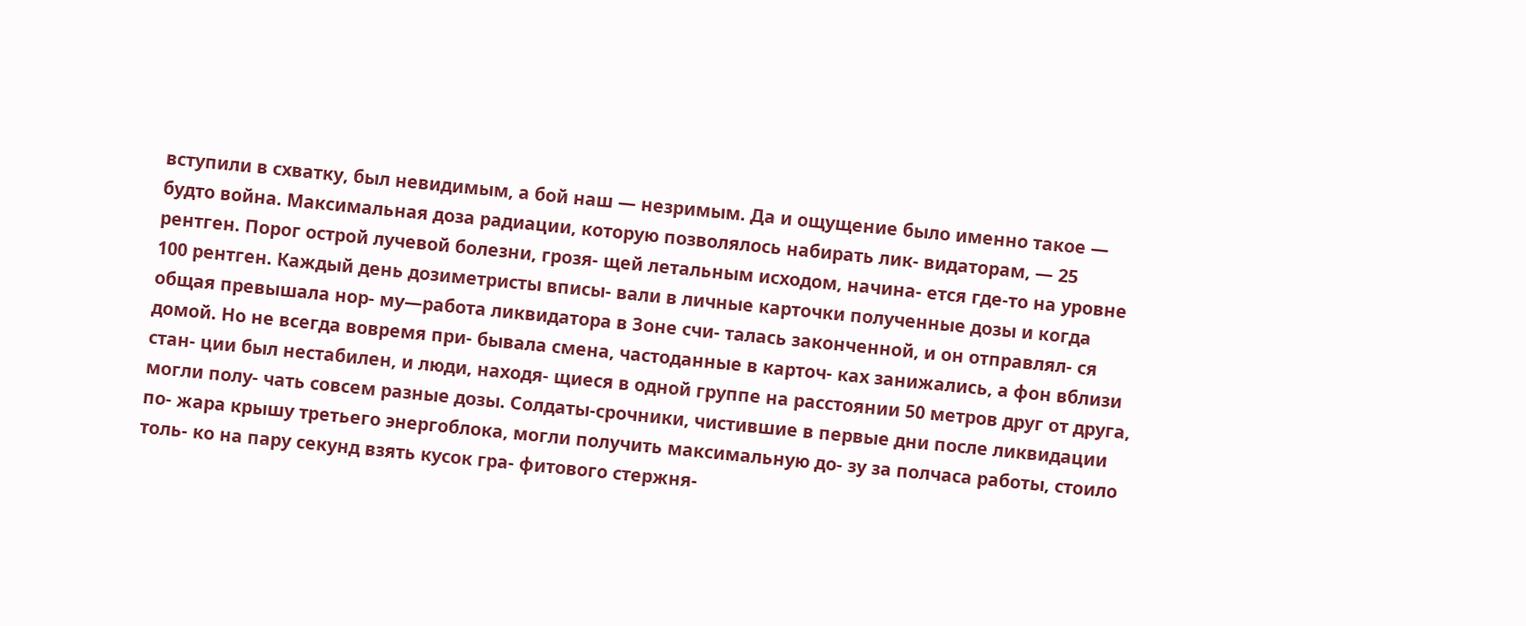вступили в схватку, был невидимым, а бой наш — незримым. Да и ощущение было именно такое — будто война. Максимальная доза радиации, которую позволялось набирать лик- видаторам, — 25 рентген. Порог острой лучевой болезни, грозя- щей летальным исходом, начина- ется где-то на уровне 100 рентген. Каждый день дозиметристы вписы- вали в личные карточки полученные дозы и когда общая превышала нор- му—работа ликвидатора в Зоне счи- талась законченной, и он отправлял- ся домой. Но не всегда вовремя при- бывала смена, частоданные в карточ- ках занижались, а фон вблизи стан- ции был нестабилен, и люди, находя- щиеся в одной группе на расстоянии 50 метров друг от друга, могли полу- чать совсем разные дозы. Солдаты-срочники, чистившие в первые дни после ликвидации по- жара крышу третьего энергоблока, могли получить максимальную до- зу за полчаса работы, стоило толь- ко на пару секунд взять кусок гра- фитового стержня-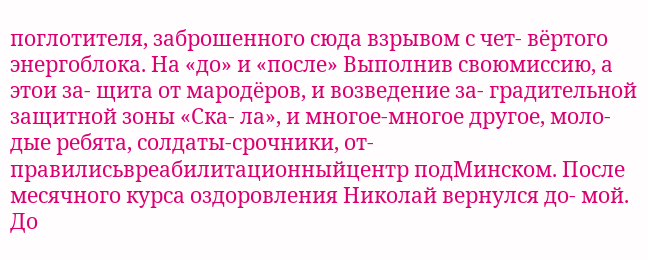поглотителя, заброшенного сюда взрывом с чет- вёртого энергоблока. На «до» и «после» Выполнив своюмиссию, а этои за- щита от мародёров, и возведение за- градительной защитной зоны «Ска- ла», и многое-многое другое, моло- дые ребята, солдаты-срочники, от- правилисьвреабилитационныйцентр подМинском. После месячного курса оздоровления Николай вернулся до- мой. До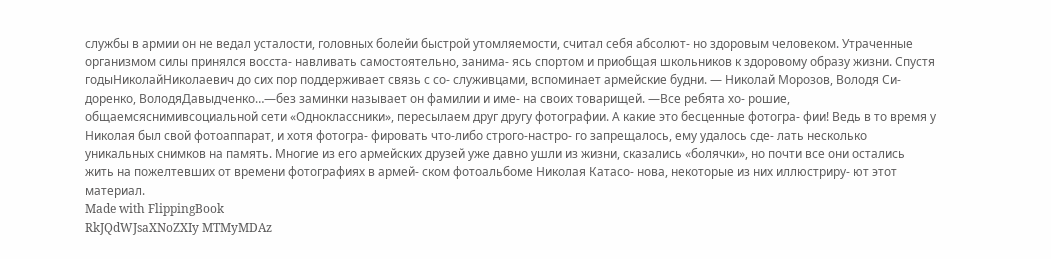службы в армии он не ведал усталости, головных болейи быстрой утомляемости, считал себя абсолют- но здоровым человеком. Утраченные организмом силы принялся восста- навливать самостоятельно, занима- ясь спортом и приобщая школьников к здоровому образу жизни. Спустя годыНиколайНиколаевич до сих пор поддерживает связь с со- служивцами, вспоминает армейские будни. — Николай Морозов, Володя Си- доренко, ВолодяДавыдченко…—без заминки называет он фамилии и име- на своих товарищей. —Все ребята хо- рошие, общаемсяснимивсоциальной сети «Одноклассники», пересылаем друг другу фотографии. А какие это бесценные фотогра- фии! Ведь в то время у Николая был свой фотоаппарат, и хотя фотогра- фировать что-либо строго-настро- го запрещалось, ему удалось сде- лать несколько уникальных снимков на память. Многие из его армейских друзей уже давно ушли из жизни, сказались «болячки», но почти все они остались жить на пожелтевших от времени фотографиях в армей- ском фотоальбоме Николая Катасо- нова, некоторые из них иллюстриру- ют этот материал.
Made with FlippingBook
RkJQdWJsaXNoZXIy MTMyMDAz